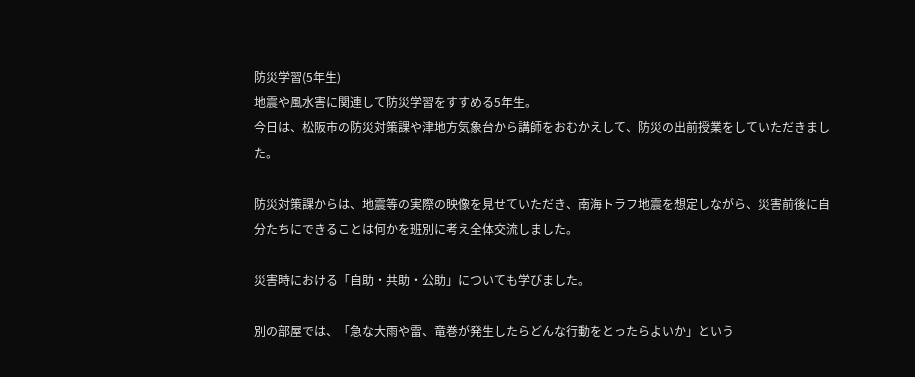防災学習(5年生)
地震や風水害に関連して防災学習をすすめる5年生。
今日は、松阪市の防災対策課や津地方気象台から講師をおむかえして、防災の出前授業をしていただきました。

防災対策課からは、地震等の実際の映像を見せていただき、南海トラフ地震を想定しながら、災害前後に自分たちにできることは何かを班別に考え全体交流しました。

災害時における「自助・共助・公助」についても学びました。

別の部屋では、「急な大雨や雷、竜巻が発生したらどんな行動をとったらよいか」という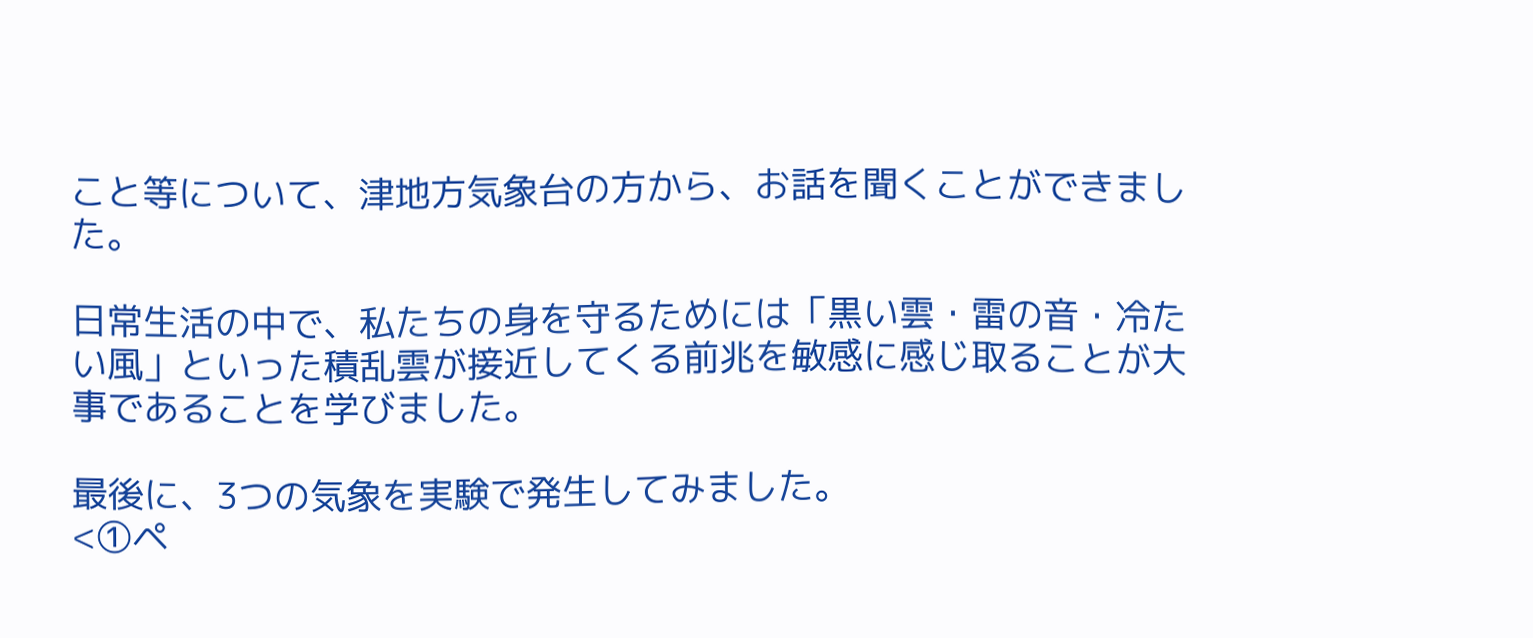こと等について、津地方気象台の方から、お話を聞くことができました。

日常生活の中で、私たちの身を守るためには「黒い雲・雷の音・冷たい風」といった積乱雲が接近してくる前兆を敏感に感じ取ることが大事であることを学びました。

最後に、3つの気象を実験で発生してみました。
<①ペ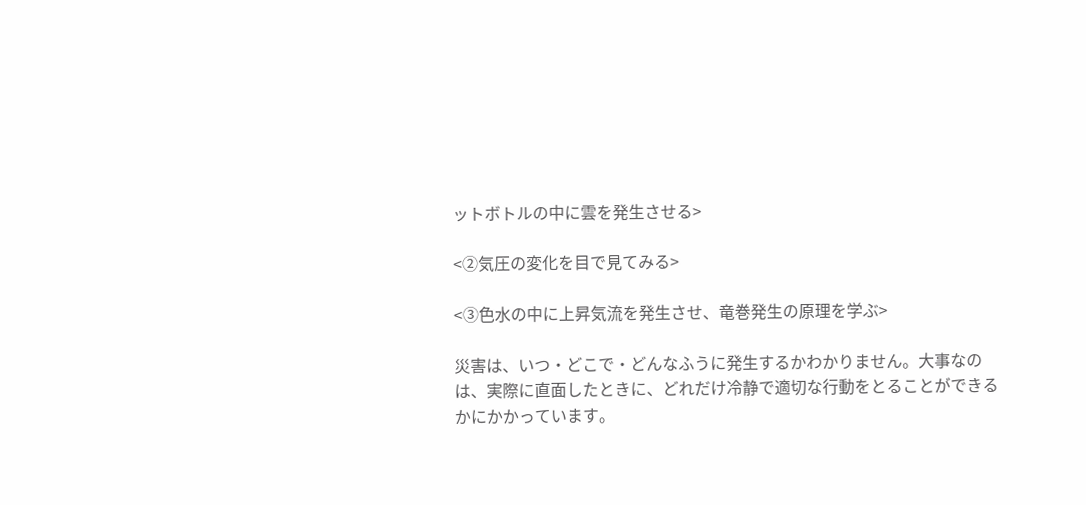ットボトルの中に雲を発生させる>

<②気圧の変化を目で見てみる>

<③色水の中に上昇気流を発生させ、竜巻発生の原理を学ぶ>

災害は、いつ・どこで・どんなふうに発生するかわかりません。大事なのは、実際に直面したときに、どれだけ冷静で適切な行動をとることができるかにかかっています。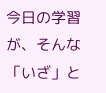今日の学習が、そんな「いざ」と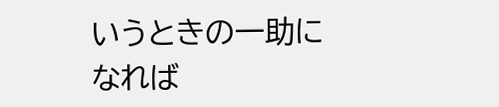いうときの一助になれば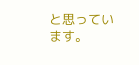と思っています。